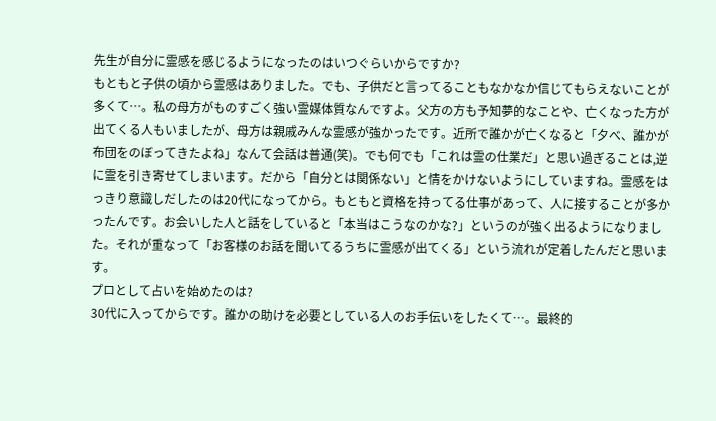先生が自分に霊感を感じるようになったのはいつぐらいからですか?
もともと子供の頃から霊感はありました。でも、子供だと言ってることもなかなか信じてもらえないことが多くて…。私の母方がものすごく強い霊媒体質なんですよ。父方の方も予知夢的なことや、亡くなった方が出てくる人もいましたが、母方は親戚みんな霊感が強かったです。近所で誰かが亡くなると「夕べ、誰かが布団をのぼってきたよね」なんて会話は普通(笑)。でも何でも「これは霊の仕業だ」と思い過ぎることは,逆に霊を引き寄せてしまいます。だから「自分とは関係ない」と情をかけないようにしていますね。霊感をはっきり意識しだしたのは20代になってから。もともと資格を持ってる仕事があって、人に接することが多かったんです。お会いした人と話をしていると「本当はこうなのかな?」というのが強く出るようになりました。それが重なって「お客様のお話を聞いてるうちに霊感が出てくる」という流れが定着したんだと思います。
プロとして占いを始めたのは?
30代に入ってからです。誰かの助けを必要としている人のお手伝いをしたくて…。最終的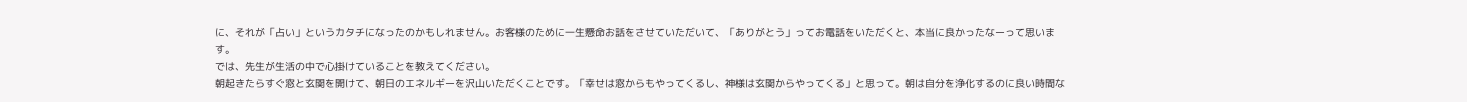に、それが「占い」というカタチになったのかもしれません。お客様のために一生懸命お話をさせていただいて、「ありがとう」ってお電話をいただくと、本当に良かったなーって思います。
では、先生が生活の中で心掛けていることを教えてください。
朝起きたらすぐ窓と玄関を開けて、朝日のエネルギーを沢山いただくことです。「幸せは窓からもやってくるし、神様は玄関からやってくる」と思って。朝は自分を浄化するのに良い時間な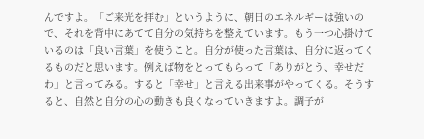んですよ。「ご来光を拝む」というように、朝日のエネルギーは強いので、それを背中にあてて自分の気持ちを整えています。もう一つ心掛けているのは「良い言葉」を使うこと。自分が使った言葉は、自分に返ってくるものだと思います。例えば物をとってもらって「ありがとう、幸せだわ」と言ってみる。すると「幸せ」と言える出来事がやってくる。そうすると、自然と自分の心の動きも良くなっていきますよ。調子が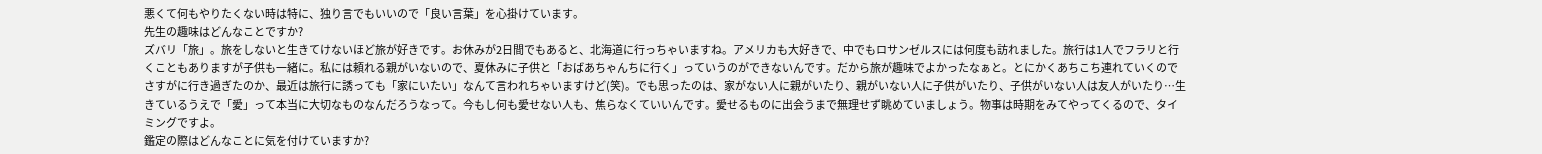悪くて何もやりたくない時は特に、独り言でもいいので「良い言葉」を心掛けています。
先生の趣味はどんなことですか?
ズバリ「旅」。旅をしないと生きてけないほど旅が好きです。お休みが2日間でもあると、北海道に行っちゃいますね。アメリカも大好きで、中でもロサンゼルスには何度も訪れました。旅行は1人でフラリと行くこともありますが子供も一緒に。私には頼れる親がいないので、夏休みに子供と「おばあちゃんちに行く」っていうのができないんです。だから旅が趣味でよかったなぁと。とにかくあちこち連れていくのでさすがに行き過ぎたのか、最近は旅行に誘っても「家にいたい」なんて言われちゃいますけど(笑)。でも思ったのは、家がない人に親がいたり、親がいない人に子供がいたり、子供がいない人は友人がいたり…生きているうえで「愛」って本当に大切なものなんだろうなって。今もし何も愛せない人も、焦らなくていいんです。愛せるものに出会うまで無理せず眺めていましょう。物事は時期をみてやってくるので、タイミングですよ。
鑑定の際はどんなことに気を付けていますか?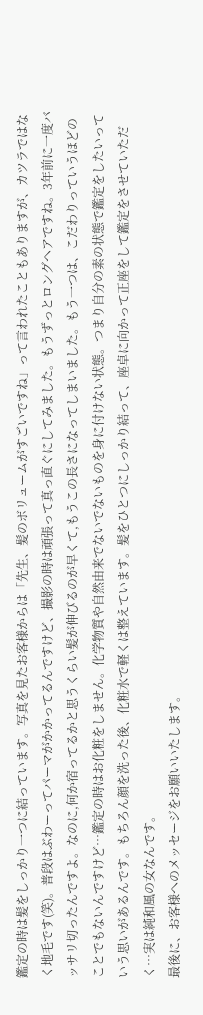鑑定の時は髪をしっかり一つに結っています。写真を見たお客様からは「先生、髪のボリュームがすごいですね」って言われたこともありますが、カツラではなく地毛です(笑)。普段はぶわーってパーマがかかってるんですけど、撮影の時は頑張って真っ直ぐにしてみました。もうずっとロングヘアですね。3年前に一度バッサリ切ったんですよ。なのに,何か宿ってるかと思うくらい髪が伸びるのが早くて,もうこの長さになってしまいました。もう一つは、こだわりっていうほどのことでもないんですけど…鑑定の時はお化粧をしません。化学物質や自然由来でないでないものを身に付けない状態。つまり自分の素の状態で鑑定をしたいっていう思いがあるんです。もちろん顔を洗った後、化粧水で軽くは整えています。髪をひとつにしっかり結って、座卓に向かって正座をして鑑定をさせていただく…実は純和風の女なんです。
最後に、お客様へのメッセージをお願いいたします。